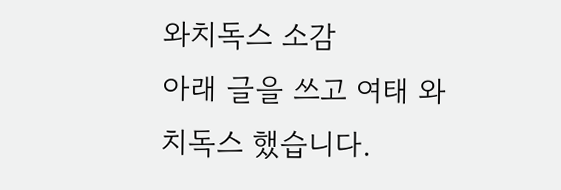와치독스 소감
아래 글을 쓰고 여태 와치독스 했습니다.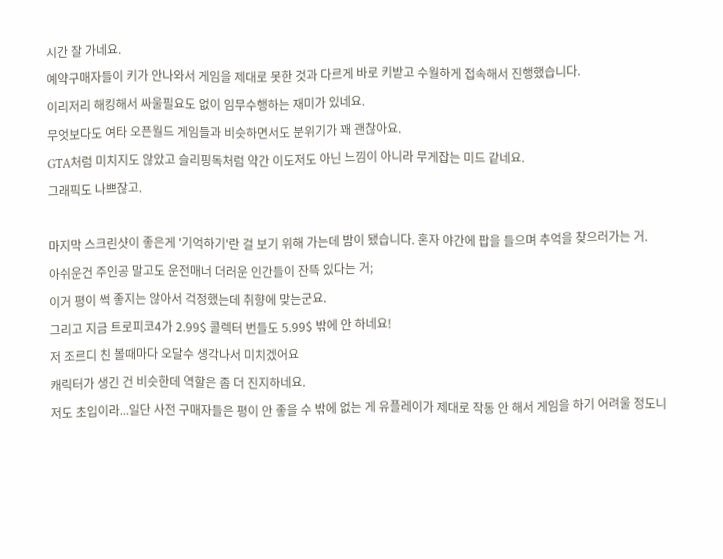시간 잘 가네요.
예약구매자들이 키가 안나와서 게임을 제대로 못한 것과 다르게 바로 키받고 수월하게 접속해서 진행했습니다.
이리저리 해킹해서 싸울필요도 없이 임무수행하는 재미가 있네요.
무엇보다도 여타 오픈월드 게임들과 비슷하면서도 분위기가 꽤 괜찮아요.
GTA처럼 미치지도 않았고 슬리핑독처럼 약간 이도저도 아닌 느낌이 아니라 무게잡는 미드 같네요.
그래픽도 나쁘잖고.

마지막 스크린샷이 좋은게 '기억하기'란 걸 보기 위해 가는데 밤이 됐습니다. 혼자 야간에 팝을 들으며 추억을 찾으러가는 거.
아쉬운건 주인공 말고도 운전매너 더러운 인간들이 잔뜩 있다는 거;
이거 평이 썩 좋지는 않아서 걱정했는데 취향에 맞는군요.
그리고 지금 트로피코4가 2.99$ 콜렉터 번들도 5.99$ 밖에 안 하네요!
저 조르디 친 볼때마다 오달수 생각나서 미치겠어요
캐릭터가 생긴 건 비슷한데 역할은 좀 더 진지하네요.
저도 초입이라...일단 사전 구매자들은 평이 안 좋을 수 밖에 없는 게 유플레이가 제대로 작동 안 해서 게임을 하기 어려울 정도니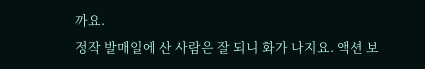까요.
정작 발매일에 산 사람은 잘 되니 화가 나지요. 액션 보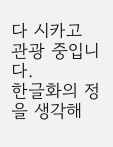다 시카고 관광 중입니다.
한글화의 정을 생각해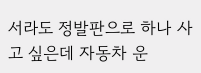서라도 정발판으로 하나 사고 싶은데 자동차 운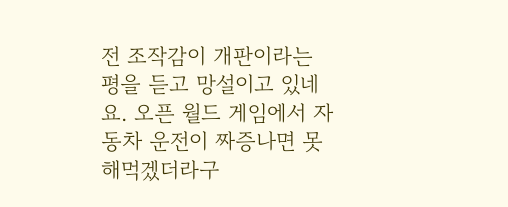전 조작감이 개판이라는 평을 듣고 망설이고 있네요. 오픈 월드 게임에서 자동차 운전이 짜증나면 못 해먹겠더라구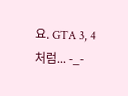요. GTA 3, 4처럼... -_-